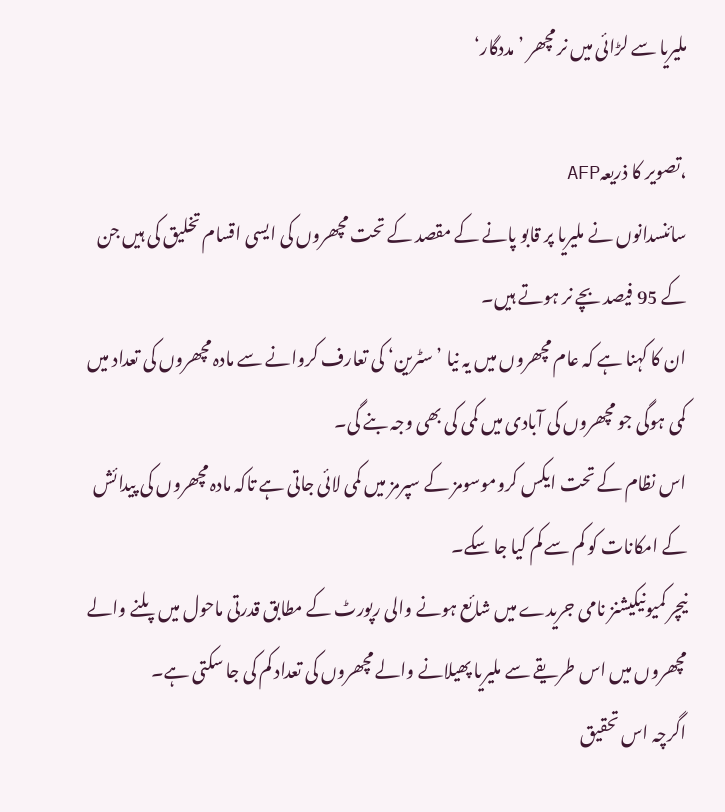ملیریا سے لڑائی میں نر مچھر ’مددگار‘

،تصویر کا ذریعہAFP
سائنسدانوں نے ملیریا پر قابو پانے کے مقصد کے تحت مچھروں کی ایسی اقسام تخلیق کی ہیں جن کے 95 فیصد بچے نر ہوتے ہیں۔
ان کا کہنا ہے کہ عام مچھروں میں یہ نیا ’سٹرین‘ کی تعارف کروانے سے مادہ مچھروں کی تعداد میں کمی ہوگی جو مچھروں کی آبادی میں کمی کی بھی وجہ بنے گی۔
اس نظام کے تحت ایکس کروموسومز کے سپرمز میں کمی لائی جاتی ہے تاکہ مادہ مچھروں کی پیدائش کے امکانات کو کم سے کم کیا جا سکے۔
نیچر کمیونیکیشنز نامی جریدے میں شائع ہونے والی رپورٹ کے مطابق قدرتی ماحول میں پلنے والے مچھروں میں اس طریقے سے ملیریا پھیلانے والے مچھروں کی تعداد کم کی جا سکتی ہے۔
اگرچہ اس تحقیق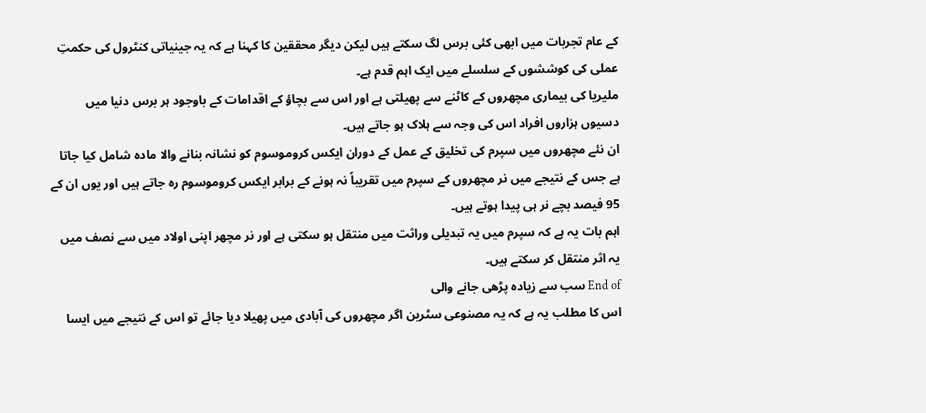کے عام تجربات میں ابھی کئی برس لگ سکتے ہیں لیکن دیگر محققین کا کہنا ہے کہ یہ جینیاتی کنٹرول کی حکمتِ عملی کی کوششوں کے سلسلے میں ایک اہم قدم ہے۔
ملیریا کی بیماری مچھروں کے کاٹنے سے پھیلتی ہے اور اس سے بچاؤ کے اقدامات کے باوجود ہر برس دنیا میں دسیوں ہزاروں افراد اس کی وجہ سے ہلاک ہو جاتے ہیں۔
ان نئے مچھروں میں سپرم کی تخلیق کے عمل کے دوران ایکس کروموسوم کو نشانہ بنانے والا مادہ شامل کیا جاتا ہے جس کے نتیجے میں نر مچھروں کے سپرم میں تقریباً نہ ہونے کے برابر ایکس کروموسوم رہ جاتے ہیں اور یوں ان کے 95 فیصد بچے نر ہی پیدا ہوتے ہیں۔
اہم بات یہ ہے کہ سپرم میں یہ تبدیلی وراثت میں منتقل ہو سکتی ہے اور نر مچھر اپنی اولاد میں سے نصف میں یہ اثر منتقل کر سکتے ہیں۔
End of سب سے زیادہ پڑھی جانے والی
اس کا مطلب یہ ہے کہ یہ مصنوعی سٹرین اگر مچھروں کی آبادی میں پھیلا دیا جائے تو اس کے نتیجے میں ایسا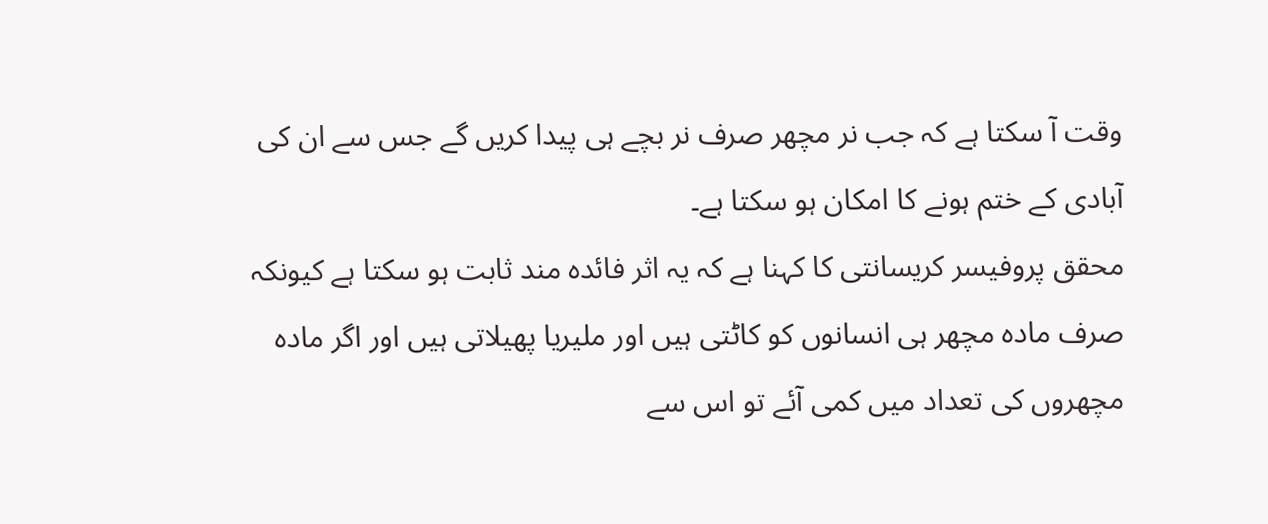وقت آ سکتا ہے کہ جب نر مچھر صرف نر بچے ہی پیدا کریں گے جس سے ان کی آبادی کے ختم ہونے کا امکان ہو سکتا ہے۔
محقق پروفیسر کریسانتی کا کہنا ہے کہ یہ اثر فائدہ مند ثابت ہو سکتا ہے کیونکہ صرف مادہ مچھر ہی انسانوں کو کاٹتی ہیں اور ملیریا پھیلاتی ہیں اور اگر مادہ مچھروں کی تعداد میں کمی آئے تو اس سے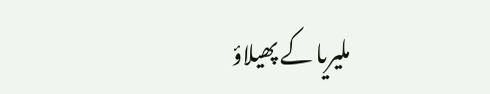ملیریا کے پھیلاؤ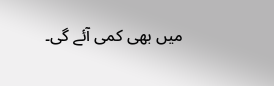میں بھی کمی آئے گی۔